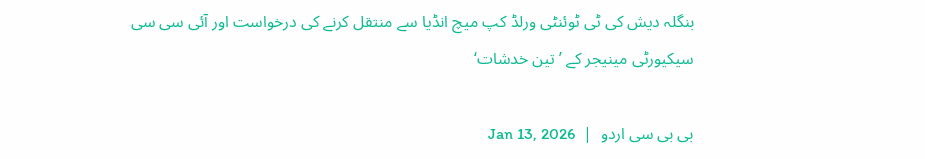بنگلہ دیش کی ٹی ٹوئنٹی ورلڈ کپ میچ انڈیا سے منتقل کرنے کی درخواست اور آئی سی سی سیکیورٹی مینیجر کے ’تین خدشات‘

بی بی سی اردو  |  Jan 13, 2026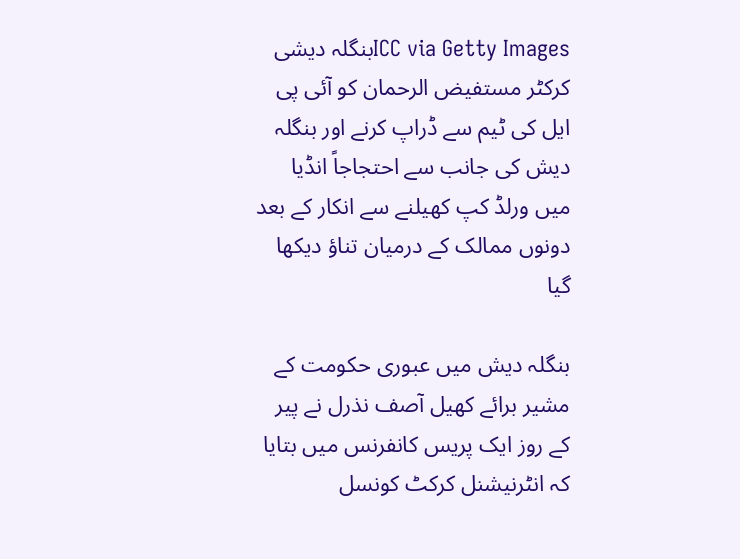ICC via Getty Imagesبنگلہ دیشی کرکٹر مستفیض الرحمان کو آئی پی ایل کی ٹیم سے ڈراپ کرنے اور بنگلہ دیش کی جانب سے احتجاجاً انڈیا میں ورلڈ کپ کھیلنے سے انکار کے بعد دونوں ممالک کے درمیان تناؤ دیکھا گیا

بنگلہ دیش میں عبوری حکومت کے مشیر برائے کھیل آصف نذرل نے پیر کے روز ایک پریس کانفرنس میں بتایا کہ انٹرنیشنل کرکٹ کونسل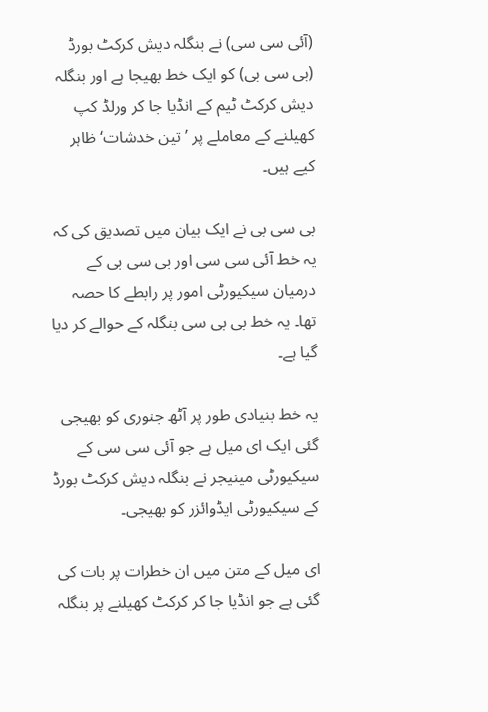(آئی سی سی) نے بنگلہ دیش کرکٹ بورڈ (بی سی بی) کو ایک خط بھیجا ہے اور بنگلہ دیش کرکٹ ٹیم کے انڈیا جا کر ورلڈ کپ کھیلنے کے معاملے پر ’تین خدشات‘ ظاہر کیے ہیں۔

بی سی بی نے ایک بیان میں تصدیق کی کہ یہ خط آئی سی سی اور بی سی بی کے درمیان سیکیورٹی امور پر رابطے کا حصہ تھا۔ یہ خط بی بی سی بنگلہ کے حوالے کر دیا گیا ہے۔

یہ خط بنیادی طور پر آٹھ جنوری کو بھیجی گئی ایک ای میل ہے جو آئی سی سی کے سیکیورٹی مینیجر نے بنگلہ دیش کرکٹ بورڈ کے سیکیورٹی ایڈوائزر کو بھیجی۔

ای میل کے متن میں ان خطرات پر بات کی گئی ہے جو انڈیا جا کر کرکٹ کھیلنے پر بنگلہ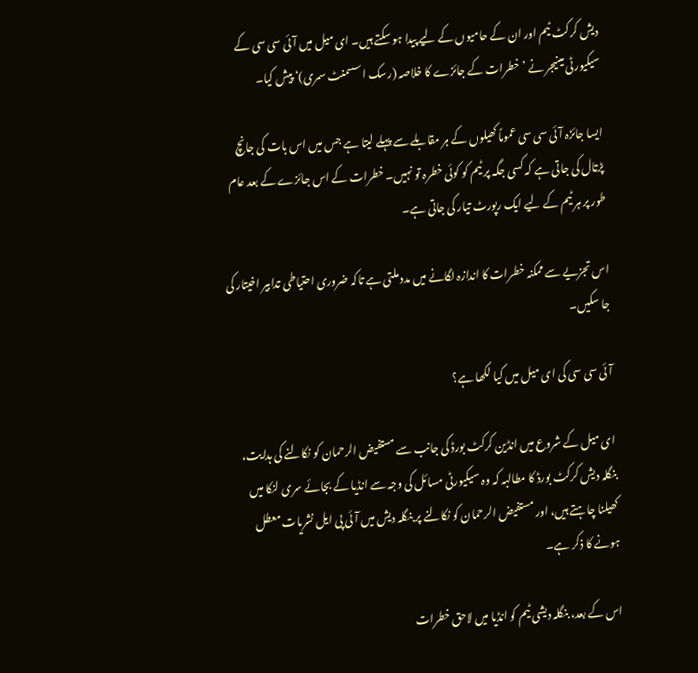دیش کرکٹ ٹیم اور ان کے حامیوں کے لیے پیدا ہو سکتے ہیں۔ ای میل میں آئی سی سی کے سیکیورٹی مینیجر نے ’خطرات کے جائزے کا خلاصہ (رسک اسسمنٹ سمری)‘ پیش کیا۔

ایسا جائزہ آئی سی سی عموماً کھیلوں کے ہر مقابلے سے پہلے لیتا ہے جس میں اس بات کی جانچ پڑتال کی جاتی ہے کہ کسی جگہ پر ٹیم کو کوئی خطرہ تو نہیں۔ خطرات کے اس جائزے کے بعد عام طور پر ہر ٹیم کے لیے ایک رپورٹ تیار کی جاتی ہے۔

اس تجزیے سے ممکنہ خطرات کا اندازہ لگانے میں مدد ملتی ہے تاکہ ضروری احتیاطی تدابیر اخیتار کی جا سکیں۔

آئی سی سی کی ای میل میں کیا لکھا ہے؟

ای میل کے شروع میں انڈین کرکٹ بورڈ کی جانب سے مستفیض الرحمان کو نکالنے کی ہدایت، بنگلہ دیش کرکٹ بورڈ کا مطالبہ کہ وہ سیکیورٹی مسائل کی وجہ سے انڈیا کے بجائے سری لنکا میں کھیلنا چاہتے ہیں، اور مستفیض الرحمان کو نکالنے پر بنگلہ دیش میں آئی پی ایل نشریات معطل ہونے کا ذکر ہے۔

اس کے بعد، بنگلہ دیشی ٹیم کو انڈیا میں لاحق خطرات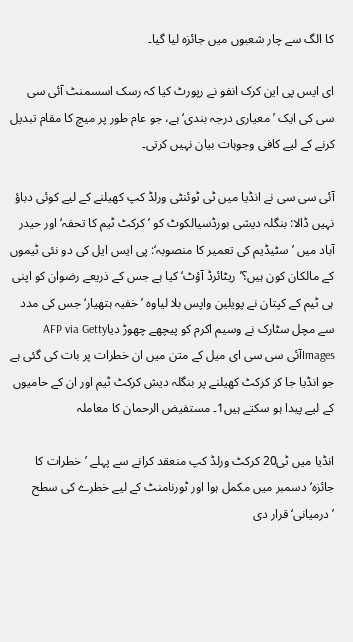کا الگ سے چار شعبوں میں جائزہ لیا گیا۔

ای ایس پی این کرک انفو نے رپورٹ کیا کہ رسک اسسمنٹ آئی سی سی کی ایک ’معیاری درجہ بندی‘ ہے، جو عام طور پر میچ کا مقام تبدیل کرنے کے لیے کافی وجوہات بیان نہیں کرتی۔

آئی سی سی نے انڈیا میں ٹی ٹوئنٹی ورلڈ کپ کھیلنے کے لیے کوئی دباؤ نہیں ڈالا: بنگلہ دیشی بورڈسیالکوٹ کو ’کرکٹ ٹیم کا تحفہ‘ اور حیدر آباد میں ’سٹیڈیم کی تعمیر کا منصوبہ‘: پی ایس ایل کی دو نئی ٹیموں کے مالکان کون ہیں؟’ریٹائرڈ آؤٹ‘ کیا ہے جس کے ذریعے رضوان کو اپنی ہی ٹیم کے کپتان نے پویلین واپس بلا لیاوہ ’خفیہ ہتھیار‘ جس کی مدد سے مچل سٹارک نے وسیم اکرم کو پیچھے چھوڑ دیاAFP via Getty Imagesآئی سی سی ای میل کے متن میں ان خطرات پر بات کی گئی ہے جو انڈیا جا کر کرکٹ کھیلنے پر بنگلہ دیش کرکٹ ٹیم اور ان کے حامیوں کے لیے پیدا ہو سکتے ہیں1۔ مستفیض الرحمان کا معاملہ

انڈیا میں ٹی20 کرکٹ ورلڈ کپ منعقد کرانے سے پہلے ’خطرات کا جائزہ‘ دسمبر میں مکمل ہوا اور ٹورنامنٹ کے لیے خطرے کی سطح ’درمیانی‘ قرار دی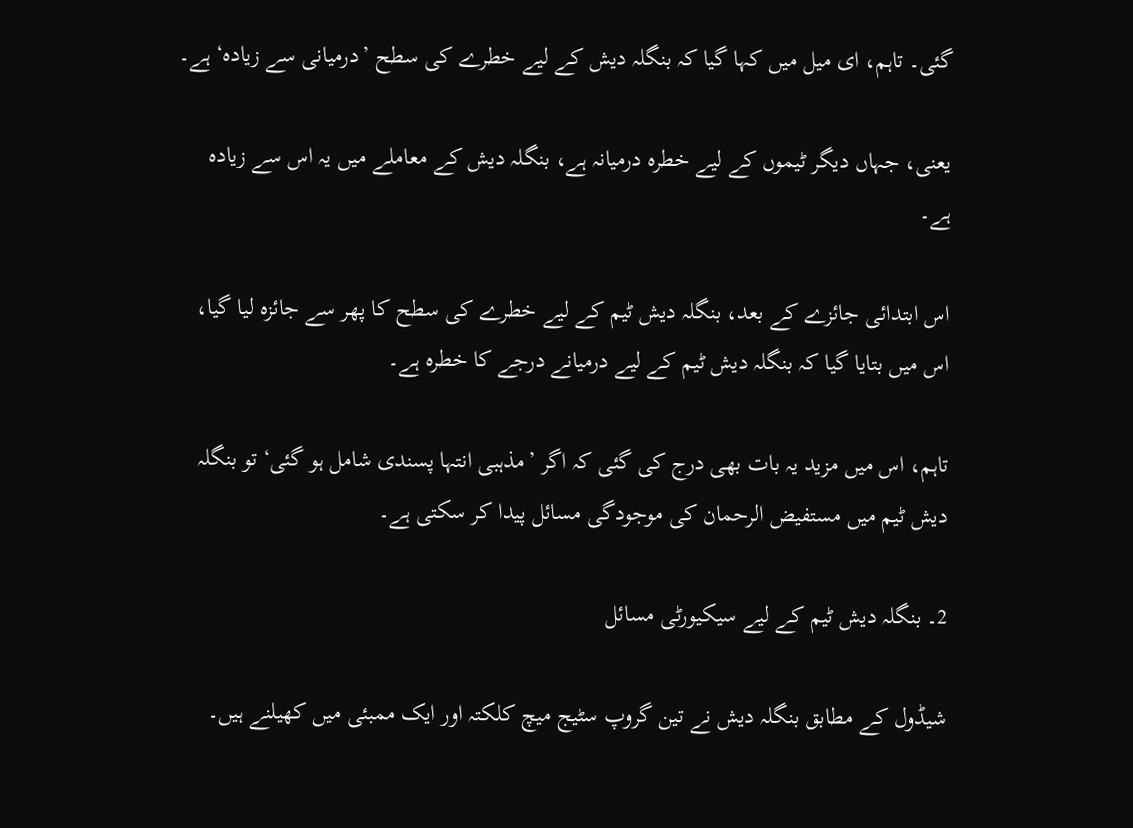گئی۔ تاہم، ای میل میں کہا گیا کہ بنگلہ دیش کے لیے خطرے کی سطح ’درمیانی سے زیادہ‘ ہے۔

یعنی، جہاں دیگر ٹیموں کے لیے خطرہ درمیانہ ہے، بنگلہ دیش کے معاملے میں یہ اس سے زیادہ ہے۔

اس ابتدائی جائزے کے بعد، بنگلہ دیش ٹیم کے لیے خطرے کی سطح کا پھر سے جائزہ لیا گیا، اس میں بتایا گیا کہ بنگلہ دیش ٹیم کے لیے درمیانے درجے کا خطرہ ہے۔

تاہم، اس میں مزید یہ بات بھی درج کی گئی کہ اگر ’مذہبی انتہا پسندی شامل ہو گئی‘ تو بنگلہ دیش ٹیم میں مستفیض الرحمان کی موجودگی مسائل پیدا کر سکتی ہے۔

2۔ بنگلہ دیش ٹیم کے لیے سیکیورٹی مسائل

شیڈول کے مطابق بنگلہ دیش نے تین گروپ سٹیج میچ کلکتہ اور ایک ممبئی میں کھیلنے ہیں۔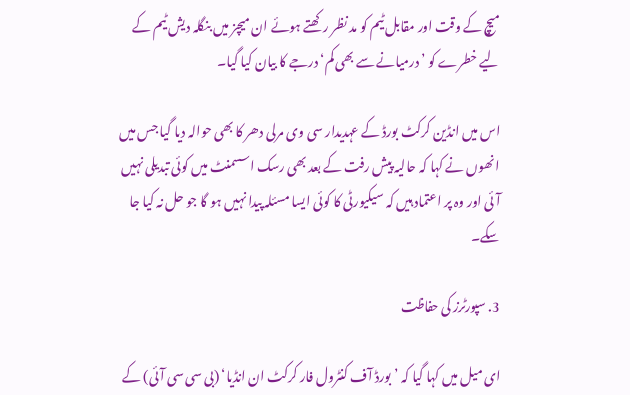میچ کے وقت اور مقابل ٹیم کو مد نظر رکھتے ہوئے ان میچز میں بنگلہ دیش ٹیم کے لیے خطرے کو ’درمیانے سے بھی کم‘ درجے کا بیان کیا گیا۔

اس میں انڈین کرکٹ بورڈ کے عہدیدار سی وی مرلی دھر کا بھی حوالہ دیا گیا جس میں انھوں نے کہا کہ حالیہ پیش رفت کے بعد بھی رسک اسسمنٹ میں کوئی تبدیلی نہیں آئی اور وہ پر اعتماد ہیں کہ سیکیورٹی کا کوئی ایسا مسئلہ پیدا نہیں ہو گا جو حل نہ کیا جا سکے۔

3. سپورٹرز کی حفاظت

ای میل میں کہا گیا کہ ’بورڈ آف کنٹرول فار کرکٹ ان انڈیا‘ (بی سی سی آئی) کے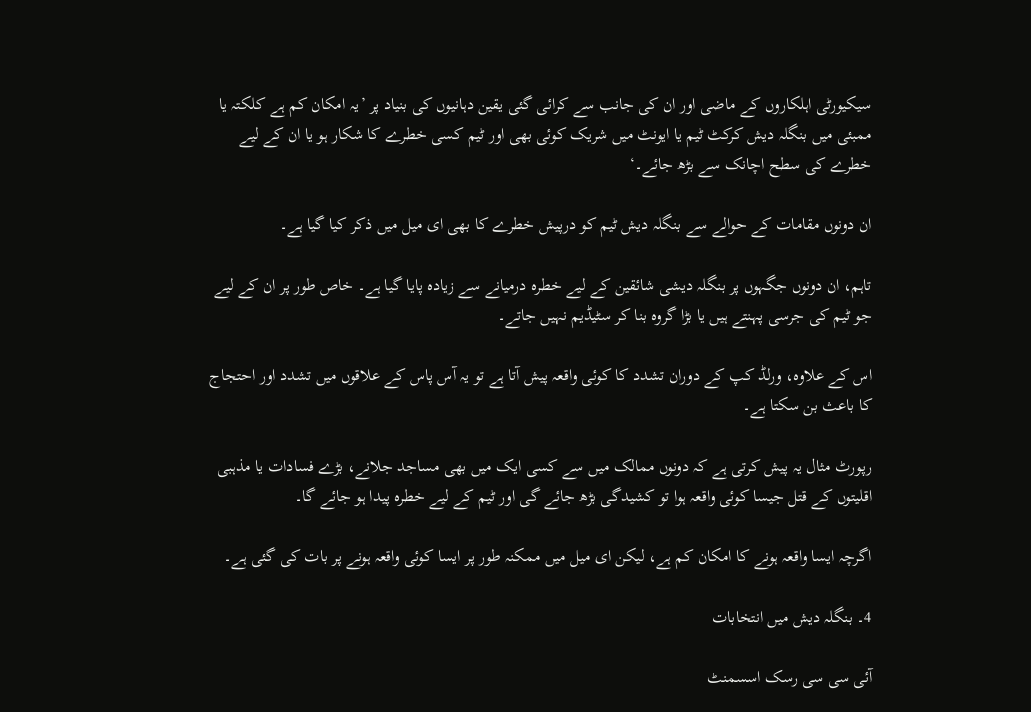سیکیورٹی اہلکاروں کے ماضی اور ان کی جانب سے کرائی گئی یقین دہانیوں کی بنیاد پر ’یہ امکان کم ہے کلکتہ یا ممبئی میں بنگلہ دیش کرکٹ ٹیم یا ایونٹ میں شریک کوئی بھی اور ٹیم کسی خطرے کا شکار ہو یا ان کے لیے خطرے کی سطح اچانک سے بڑھ جائے۔‘

ان دونوں مقامات کے حوالے سے بنگلہ دیش ٹیم کو درپیش خطرے کا بھی ای میل میں ذکر کیا گیا ہے۔

تاہم، ان دونوں جگہوں پر بنگلہ دیشی شائقین کے لیے خطرہ درمیانے سے زیادہ پایا گیا ہے۔ خاص طور پر ان کے لیے جو ٹیم کی جرسی پہنتے ہیں یا بڑا گروہ بنا کر سٹیڈیم نہیں جاتے۔

اس کے علاوہ، ورلڈ کپ کے دوران تشدد کا کوئی واقعہ پیش آتا ہے تو یہ آس پاس کے علاقوں میں تشدد اور احتجاج کا باعث بن سکتا ہے۔

رپورٹ مثال یہ پیش کرتی ہے کہ دونوں ممالک میں سے کسی ایک میں بھی مساجد جلانے، بڑے فسادات یا مذہبی اقلیتوں کے قتل جیسا کوئی واقعہ ہوا تو کشیدگی بڑھ جائے گی اور ٹیم کے لیے خطرہ پیدا ہو جائے گا۔

اگرچہ ایسا واقعہ ہونے کا امکان کم ہے، لیکن ای میل میں ممکنہ طور پر ایسا کوئی واقعہ ہونے پر بات کی گئی ہے۔

4۔ بنگلہ دیش میں انتخابات

آئی سی سی رسک اسسمنٹ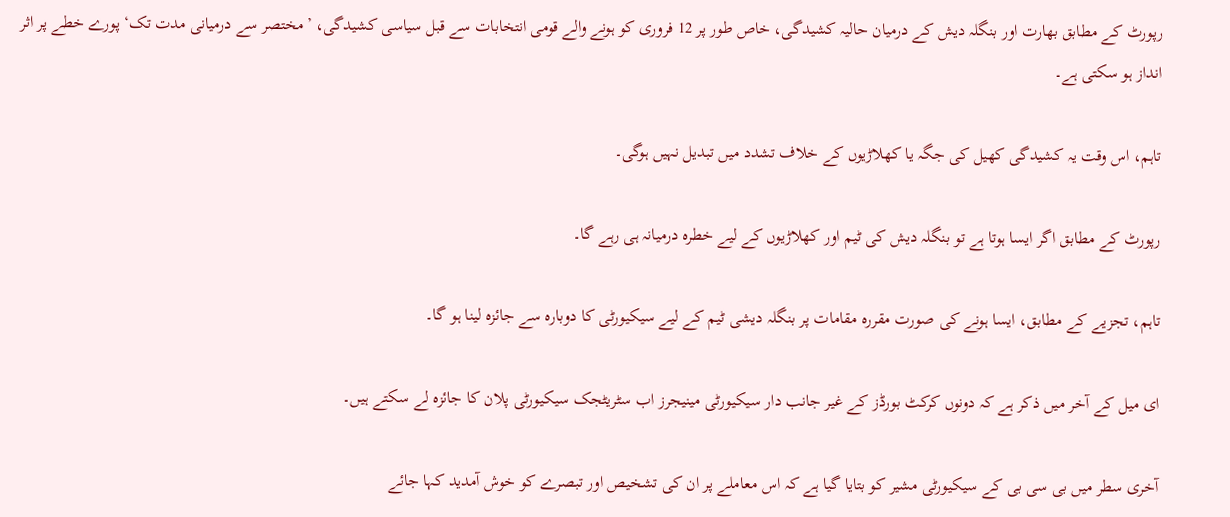رپورٹ کے مطابق بھارت اور بنگلہ دیش کے درمیان حالیہ کشیدگی، خاص طور پر 12 فروری کو ہونے والے قومی انتخابات سے قبل سیاسی کشیدگی، ’مختصر سے درمیانی مدت تک‘ پورے خطے پر اثر انداز ہو سکتی ہے۔

تاہم، اس وقت یہ کشیدگی کھیل کی جگہ یا کھلاڑیوں کے خلاف تشدد میں تبدیل نہیں ہوگی۔

رپورٹ کے مطابق اگر ایسا ہوتا ہے تو بنگلہ دیش کی ٹیم اور کھلاڑیوں کے لیے خطرہ درمیانہ ہی رہے گا۔

تاہم، تجزیے کے مطابق، ایسا ہونے کی صورت مقررہ مقامات پر بنگلہ دیشی ٹیم کے لیے سیکیورٹی کا دوبارہ سے جائزہ لینا ہو گا۔

ای میل کے آخر میں ذکر ہے کہ دونوں کرکٹ بورڈز کے غیر جانب دار سیکیورٹی مینیجرز اب سٹریٹجک سیکیورٹی پلان کا جائزہ لے سکتے ہیں۔

آخری سطر میں بی سی بی کے سیکیورٹی مشیر کو بتایا گیا ہے کہ اس معاملے پر ان کی تشخیص اور تبصرے کو خوش آمدید کہا جائے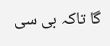گا تاکہ بی سی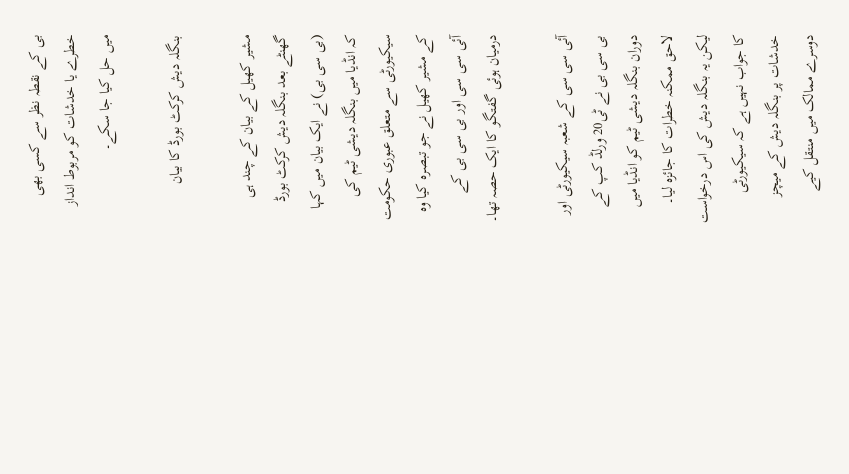بی کے نقطہ نظر سے کسی بھی خطرے یا خدشات کو مربوط انداز میں حل کیا جا سکے۔

بنگلہ دیش کرکٹ بورڈ کا بیان

مشیر کھیل کے بیان کے چند ہی گھنٹے بعد بنگلہ دیش کرکٹ بورڈ (بی سی بی) نے ایک بیان میں کہا کہ انڈیا میں بنگلہ دیشی ٹیم کی سیکیورٹی سے متعلق عبوری حکومت کے مشیر کھیل نے جو تبصرہ کیا وہ آئی سی سی اور بی سی بی کے درمیان ہوئی گفتگو کا ایک حصہ تھا۔

آئی سی سی کے شعبہ سیکیورٹی اور بی سی بی نے ٹی20 ورلڈ کپ کے دوران بنگلہ دیشی ٹیم کو انڈیا میں لاحق ممکنہ خطرات کا جائزہ لیا۔ لیکن یہ بنگلہ دیش کی اس درخواست کا جواب نہیں ہے کہ سیکیورٹی خدشات پر بنگلہ دیش کے میچز دوسرے ممالک میں منتقل کیے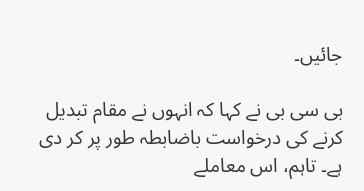جائیں۔

بی سی بی نے کہا کہ انہوں نے مقام تبدیل کرنے کی درخواست باضابطہ طور پر کر دی ہے۔ تاہم، اس معاملے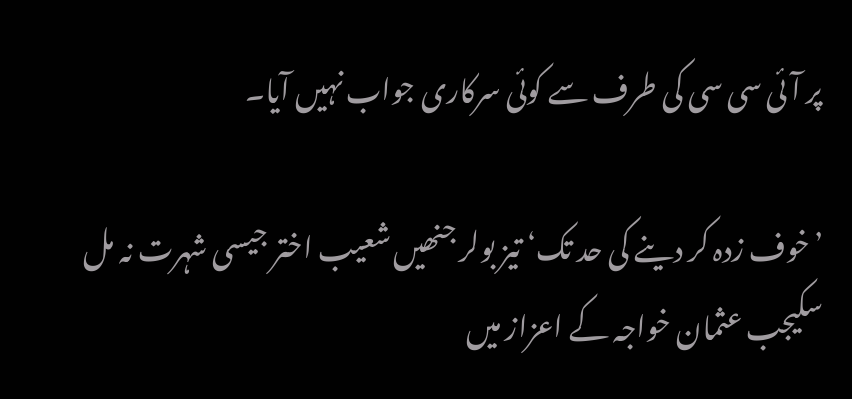پر آئی سی سی کی طرف سے کوئی سرکاری جواب نہیں آیا۔

’خوف زدہ کر دینے کی حد تک‘ تیز بولر جنھیں شعیب اختر جیسی شہرت نہ مل سکیجب عثمان خواجہ کے اعزاز میں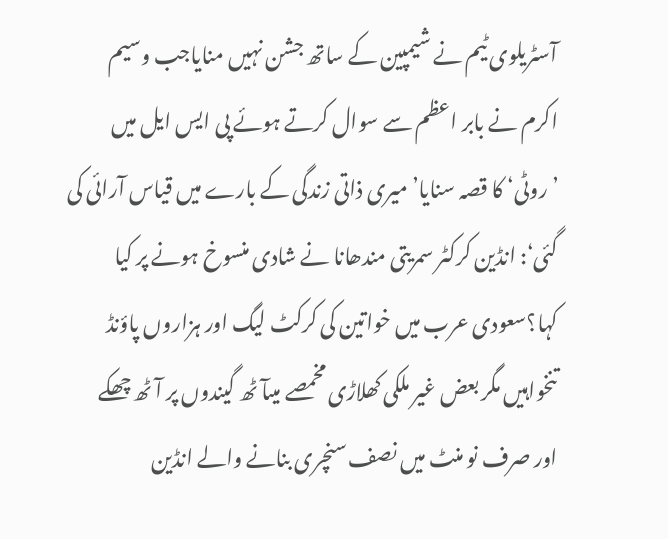آسٹریلوی ٹیم نے شیمپین کے ساتھ جشن نہیں منایاجب وسیم اکرم نے بابر اعظم سے سوال کرتے ہوئے پی ایس ایل میں ’روٹی‘ کا قصہ سنایا’میری ذاتی زندگی کے بارے میں قیاس آرائی کی گئی‘: انڈین کرکٹر سمریتی مندھانا نے شادی منسوخ ہونے پر کیا کہا؟سعودی عرب میں خواتین کی کرکٹ لیگ اور ہزاروں پاؤنڈ تنخواہیں مگر بعض غیر ملکی کھلاڑی مخمصے میںآٹھ گیندوں پر آٹھ چھکے اور صرف نو منٹ میں نصف سنچری بنانے والے انڈین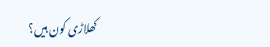کھلاڑی کون ہیں؟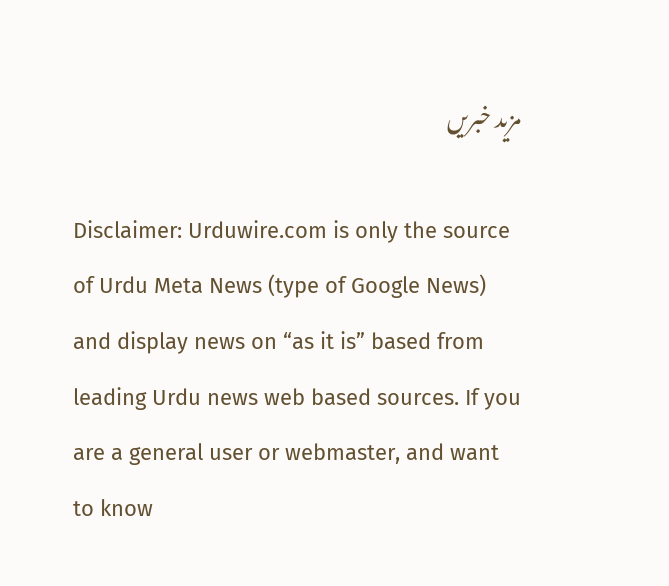مزید خبریں

Disclaimer: Urduwire.com is only the source of Urdu Meta News (type of Google News) and display news on “as it is” based from leading Urdu news web based sources. If you are a general user or webmaster, and want to know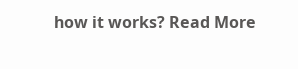how it works? Read More